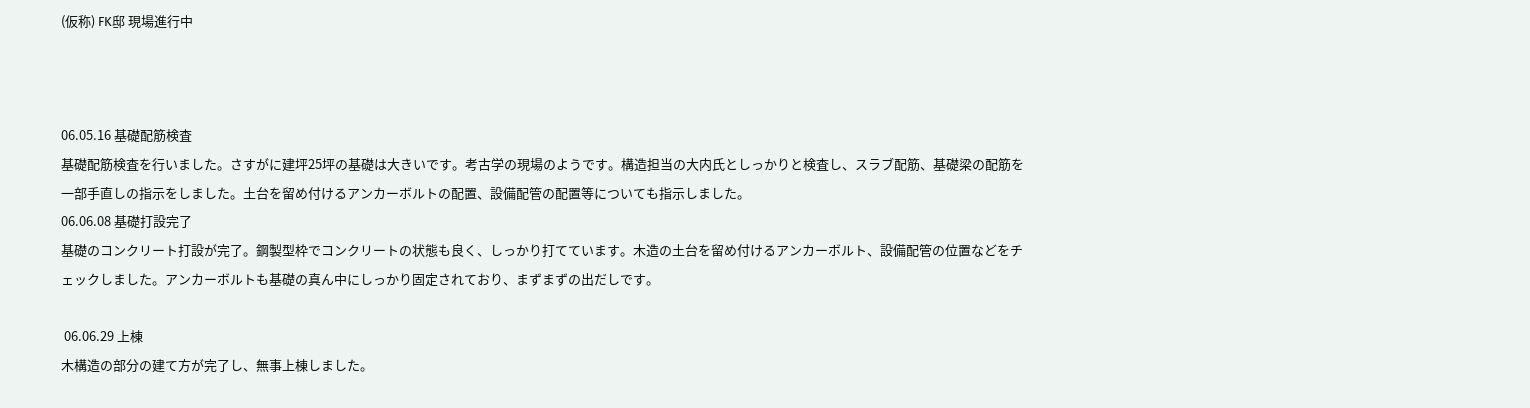(仮称) FK邸 現場進行中



06.05.16 基礎配筋検査
基礎配筋検査を行いました。さすがに建坪25坪の基礎は大きいです。考古学の現場のようです。構造担当の大内氏としっかりと検査し、スラブ配筋、基礎梁の配筋を一部手直しの指示をしました。土台を留め付けるアンカーボルトの配置、設備配管の配置等についても指示しました。
06.06.08 基礎打設完了
基礎のコンクリート打設が完了。鋼製型枠でコンクリートの状態も良く、しっかり打てています。木造の土台を留め付けるアンカーボルト、設備配管の位置などをチェックしました。アンカーボルトも基礎の真ん中にしっかり固定されており、まずまずの出だしです。

 06.06.29 上棟
木構造の部分の建て方が完了し、無事上棟しました。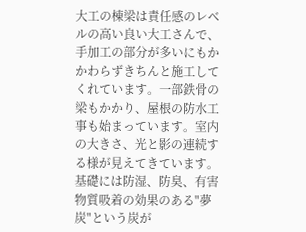大工の棟梁は責任感のレベルの高い良い大工さんで、手加工の部分が多いにもかかわらずきちんと施工してくれています。一部鉄骨の梁もかかり、屋根の防水工事も始まっています。室内の大きさ、光と影の連続する様が見えてきています。基礎には防湿、防臭、有害物質吸着の効果のある"夢炭"という炭が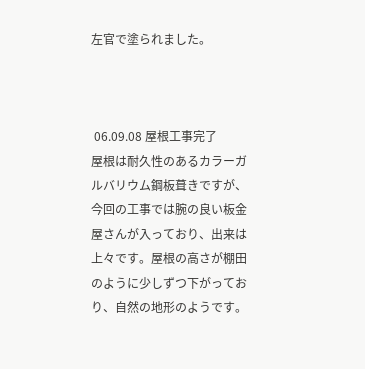左官で塗られました。



 06.09.08 屋根工事完了
屋根は耐久性のあるカラーガルバリウム鋼板葺きですが、今回の工事では腕の良い板金屋さんが入っており、出来は上々です。屋根の高さが棚田のように少しずつ下がっており、自然の地形のようです。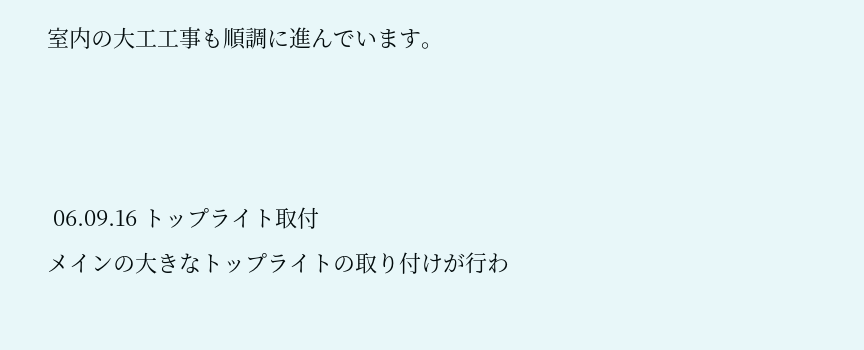室内の大工工事も順調に進んでいます。



 06.09.16 トップライト取付
メインの大きなトップライトの取り付けが行わ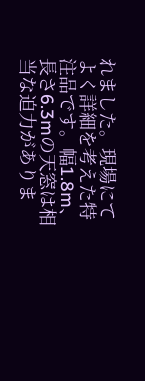れました。現場にてよく詳細を考えた特注品です。幅1.8m、長さ6.3mの天窓は相当な迫力がありま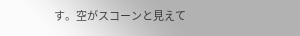す。空がスコーンと見えて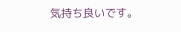気持ち良いです。